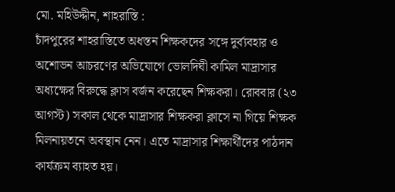মো. মহিউদ্দীন, শাহরাস্তি :
চাঁদপুরের শাহরাস্তিতে অধস্তন শিক্ষকদের সঙ্গে দুর্ব্যবহার ও অশোভন আচরণের অভিযোগে ভোলদিঘী কামিল মাদ্রাসার অধ্যক্ষের বিরুদ্ধে ক্লাস বর্জন করেছেন শিক্ষকরা। রোববার (২৩ আগস্ট) সকাল থেকে মাদ্রাসার শিক্ষকরা ক্লাসে না গিয়ে শিক্ষক মিলনায়তনে অবস্থান নেন। এতে মাদ্রাসার শিক্ষার্থীদের পাঠদান কার্যক্রম ব্যাহত হয়।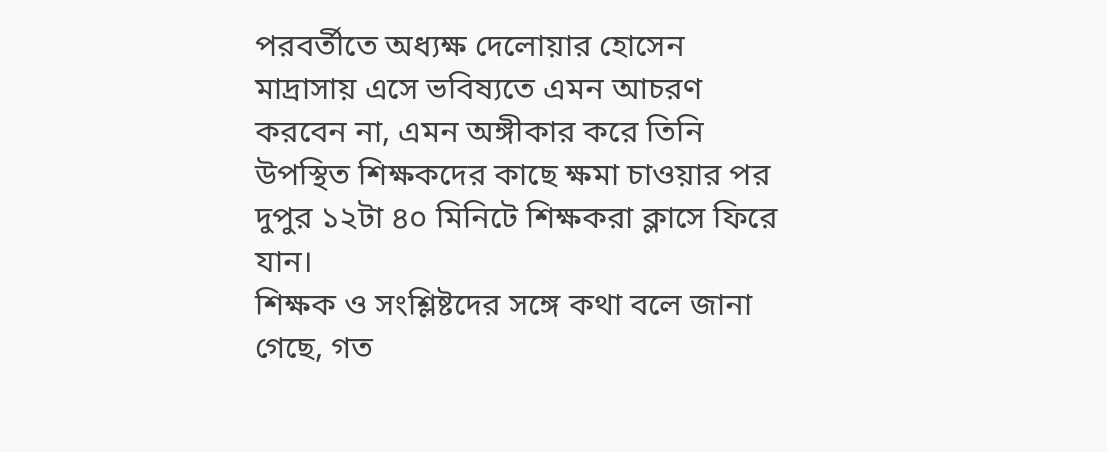পরবর্তীতে অধ্যক্ষ দেলোয়ার হোসেন মাদ্রাসায় এসে ভবিষ্যতে এমন আচরণ করবেন না, এমন অঙ্গীকার করে তিনি উপস্থিত শিক্ষকদের কাছে ক্ষমা চাওয়ার পর দুপুর ১২টা ৪০ মিনিটে শিক্ষকরা ক্লাসে ফিরে যান।
শিক্ষক ও সংশ্লিষ্টদের সঙ্গে কথা বলে জানা গেছে, গত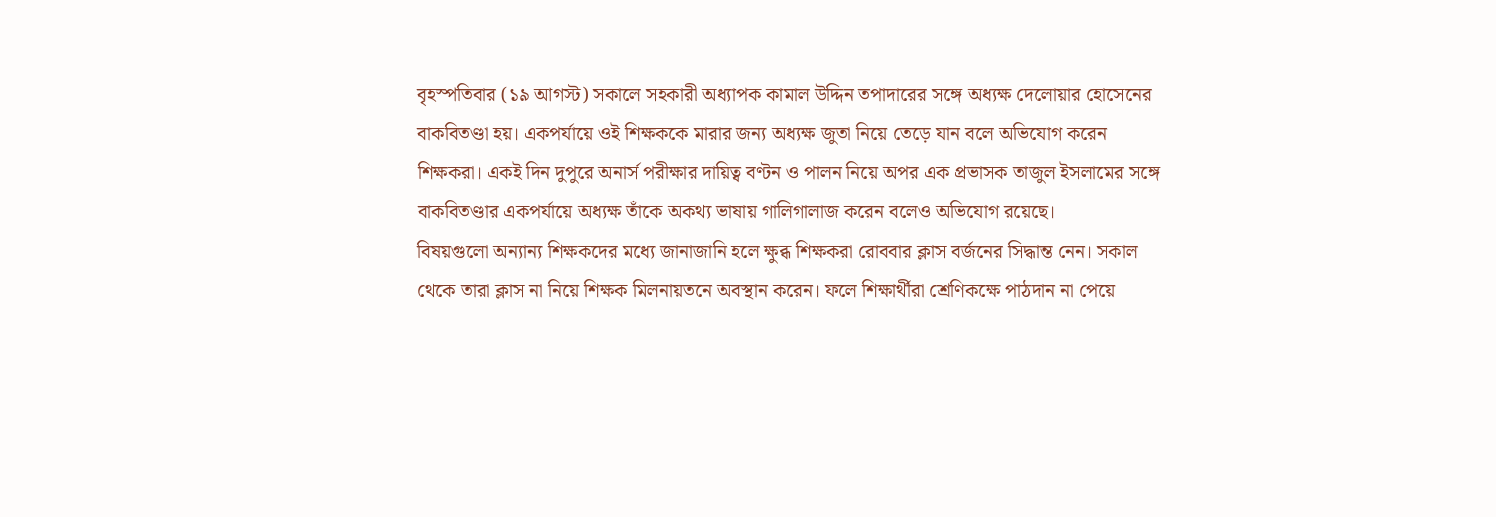বৃহস্পতিবার (১৯ আগস্ট) সকালে সহকারী অধ্যাপক কামাল উদ্দিন তপাদারের সঙ্গে অধ্যক্ষ দেলোয়ার হোসেনের বাকবিতণ্ডা হয়। একপর্যায়ে ওই শিক্ষককে মারার জন্য অধ্যক্ষ জুতা নিয়ে তেড়ে যান বলে অভিযোগ করেন শিক্ষকরা। একই দিন দুপুরে অনার্স পরীক্ষার দায়িত্ব বণ্টন ও পালন নিয়ে অপর এক প্রভাসক তাজুল ইসলামের সঙ্গে বাকবিতণ্ডার একপর্যায়ে অধ্যক্ষ তাঁকে অকথ্য ভাষায় গালিগালাজ করেন বলেও অভিযোগ রয়েছে।
বিষয়গুলো অন্যান্য শিক্ষকদের মধ্যে জানাজানি হলে ক্ষুব্ধ শিক্ষকরা রোববার ক্লাস বর্জনের সিদ্ধান্ত নেন। সকাল থেকে তারা ক্লাস না নিয়ে শিক্ষক মিলনায়তনে অবস্থান করেন। ফলে শিক্ষার্থীরা শ্রেণিকক্ষে পাঠদান না পেয়ে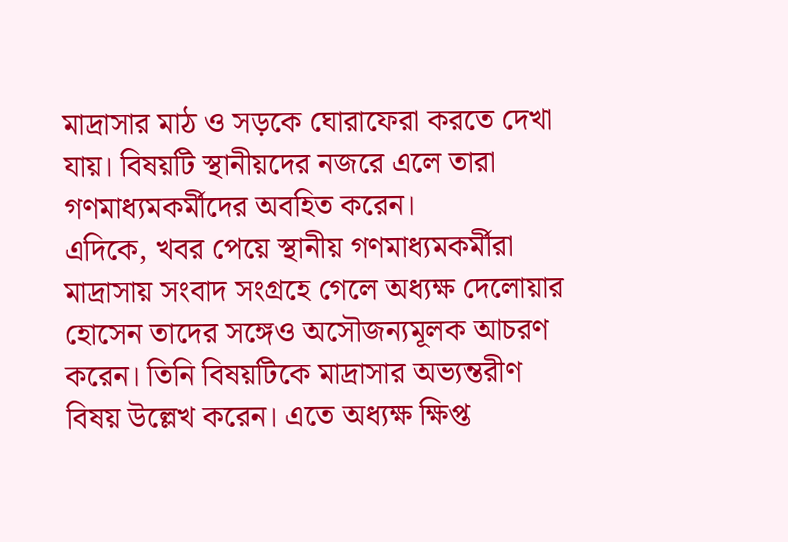মাদ্রাসার মাঠ ও সড়কে ঘোরাফেরা করতে দেখা যায়। বিষয়টি স্থানীয়দের নজরে এলে তারা গণমাধ্যমকর্মীদের অবহিত করেন।
এদিকে, খবর পেয়ে স্থানীয় গণমাধ্যমকর্মীরা মাদ্রাসায় সংবাদ সংগ্রহে গেলে অধ্যক্ষ দেলোয়ার হোসেন তাদের সঙ্গেও অসৌজন্যমূলক আচরণ করেন। তিনি বিষয়টিকে মাদ্রাসার অভ্যন্তরীণ বিষয় উল্লেখ করেন। এতে অধ্যক্ষ ক্ষিপ্ত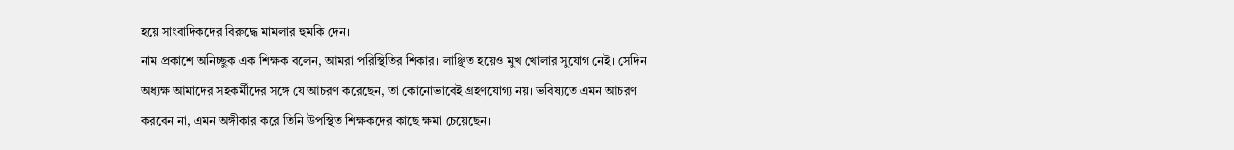হয়ে সাংবাদিকদের বিরুদ্ধে মামলার হুমকি দেন।
নাম প্রকাশে অনিচ্ছুক এক শিক্ষক বলেন, আমরা পরিস্থিতির শিকার। লাঞ্ছিত হয়েও মুখ খোলার সুযোগ নেই। সেদিন অধ্যক্ষ আমাদের সহকর্মীদের সঙ্গে যে আচরণ করেছেন, তা কোনোভাবেই গ্রহণযোগ্য নয়। ভবিষ্যতে এমন আচরণ করবেন না, এমন অঙ্গীকার করে তিনি উপস্থিত শিক্ষকদের কাছে ক্ষমা চেয়েছেন।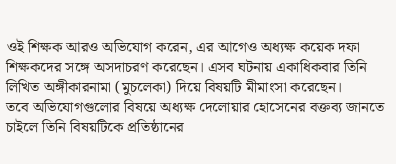ওই শিক্ষক আরও অভিযোগ করেন, এর আগেও অধ্যক্ষ কয়েক দফা শিক্ষকদের সঙ্গে অসদাচরণ করেছেন। এসব ঘটনায় একাধিকবার তিনি লিখিত অঙ্গীকারনামা (মুচলেকা) দিয়ে বিষয়টি মীমাংসা করেছেন।
তবে অভিযোগগুলোর বিষয়ে অধ্যক্ষ দেলোয়ার হোসেনের বক্তব্য জানতে চাইলে তিনি বিষয়টিকে প্রতিষ্ঠানের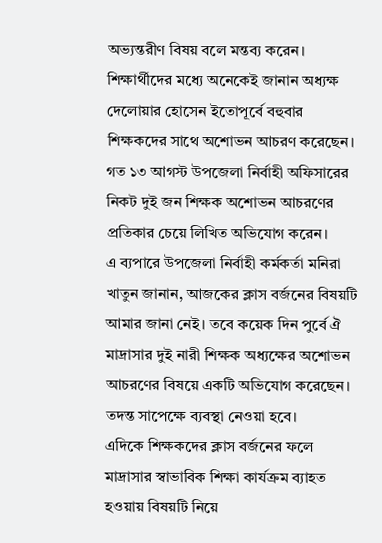অভ্যন্তরীণ বিষয় বলে মন্তব্য করেন।
শিক্ষার্থীদের মধ্যে অনেকেই জানান অধ্যক্ষ দেলোয়ার হোসেন ইতোপূর্বে বহুবার শিক্ষকদের সাথে অশোভন আচরণ করেছেন। গত ১৩ আগস্ট উপজেলা নির্বাহী অফিসারের নিকট দুই জন শিক্ষক অশোভন আচরণের প্রতিকার চেয়ে লিখিত অভিযোগ করেন।
এ ব্যপারে উপজেলা নির্বাহী কর্মকর্তা মনিরা খাতুন জানান, আজকের ক্লাস বর্জনের বিষয়টি আমার জানা নেই। তবে কয়েক দিন পুর্বে ঐ মাদ্রাসার দুই নারী শিক্ষক অধ্যক্ষের অশোভন আচরণের বিষয়ে একটি অভিযোগ করেছেন। তদন্ত সাপেক্ষে ব্যবস্থা নেওয়া হবে।
এদিকে শিক্ষকদের ক্লাস বর্জনের ফলে মাদ্রাসার স্বাভাবিক শিক্ষা কার্যক্রম ব্যাহত হওয়ায় বিষয়টি নিয়ে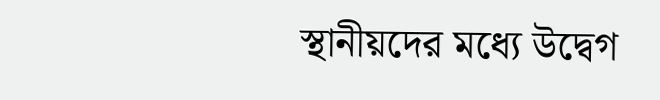স্থানীয়দের মধ্যে উদ্বেগ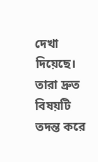দেখা দিয়েছে। তারা দ্রুত বিষয়টি তদন্ত করে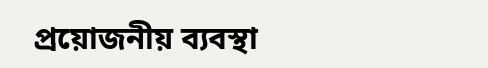প্রয়োজনীয় ব্যবস্থা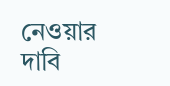নেওয়ার দাবি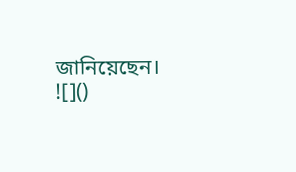জানিয়েছেন।
![]()